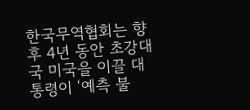한국무역협회는 향후 4년 동안 초강대국 미국을 이끌 대통령이 ‘예측 불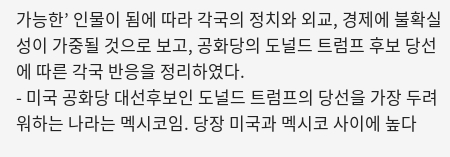가능한’ 인물이 됨에 따라 각국의 정치와 외교, 경제에 불확실성이 가중될 것으로 보고, 공화당의 도널드 트럼프 후보 당선에 따른 각국 반응을 정리하였다.
- 미국 공화당 대선후보인 도널드 트럼프의 당선을 가장 두려워하는 나라는 멕시코임. 당장 미국과 멕시코 사이에 높다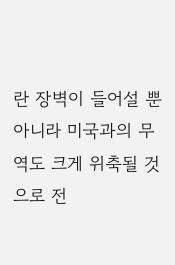란 장벽이 들어설 뿐 아니라 미국과의 무역도 크게 위축될 것으로 전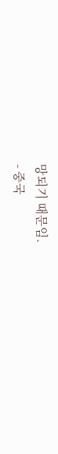망되기 때문임.
- 중국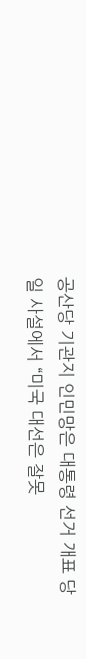공산당 기관지 인민망은 대통령 선거 개표 당일 사설에서 “미국 대선은 잘못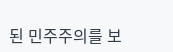된 민주주의를 보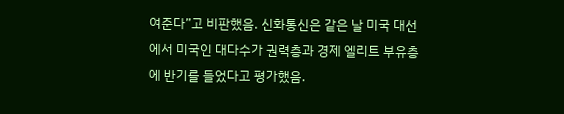여준다”고 비판했음. 신화통신은 같은 날 미국 대선에서 미국인 대다수가 권력층과 경제 엘리트 부유층에 반기를 들었다고 평가했음.